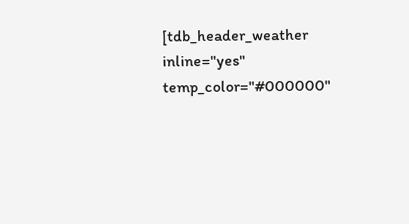[tdb_header_weather inline="yes" temp_color="#000000"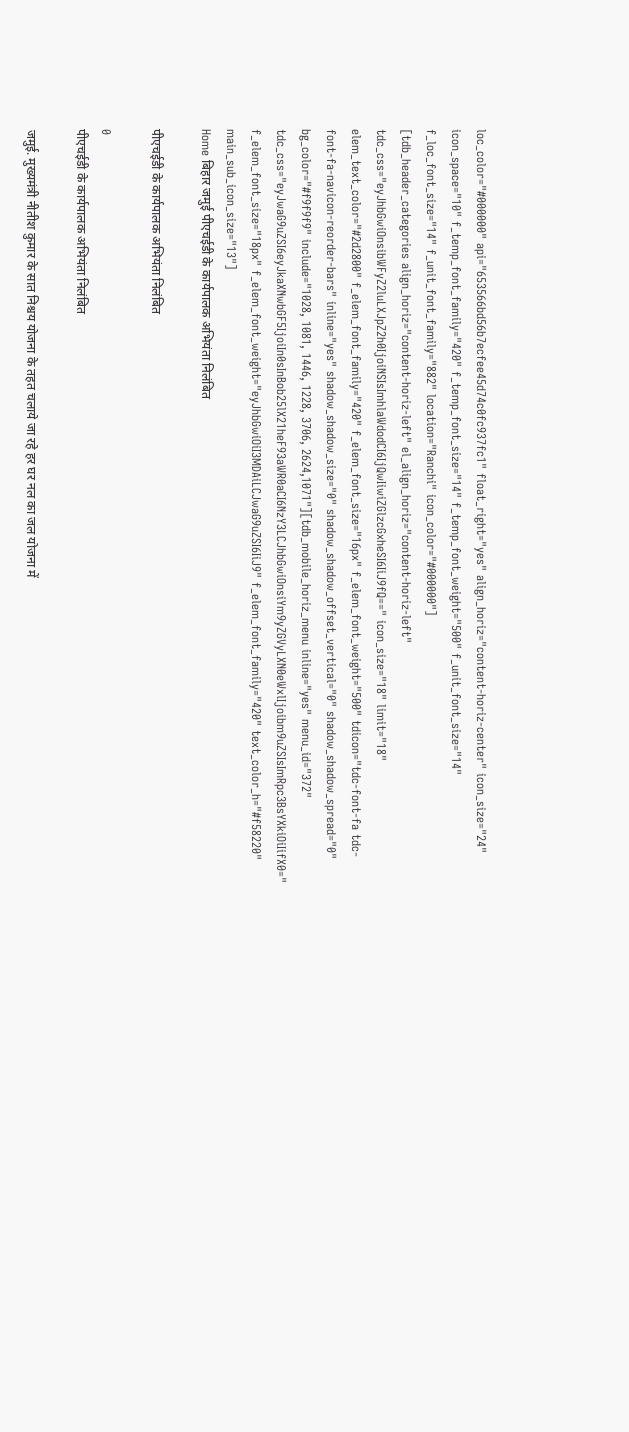loc_color="#000000" api="653566bd56b7ecfee45d74c0fc937fc1" float_right="yes" align_horiz="content-horiz-center" icon_size="24" icon_space="10" f_temp_font_family="420" f_temp_font_size="14" f_temp_font_weight="500" f_unit_font_size="14" f_loc_font_size="14" f_unit_font_family="882" location="Ranchi" icon_color="#000000"]
[tdb_header_categories align_horiz="content-horiz-left" el_align_horiz="content-horiz-left" tdc_css="eyJhbGwiOnsibWFyZ2luLXJpZ2h0IjoiNSIsImhlaWdodCI6IjQwIiwiZGlzcGxheSI6IiJ9fQ==" icon_size="18" limit="18" elem_text_color="#2d2800" f_elem_font_family="420" f_elem_font_size="16px" f_elem_font_weight="500" tdicon="tdc-font-fa tdc-font-fa-navicon-reorder-bars" inline="yes" shadow_shadow_size="0" shadow_shadow_offset_vertical="0" shadow_shadow_spread="0" bg_color="#f9f9f9" include="1028, 1081, 1446, 1228, 3706, 2624,1071"][tdb_mobile_horiz_menu inline="yes" menu_id="372" tdc_css="eyJwaG9uZSI6eyJkaXNwbGF5IjoiIn0sInBob25lX21heF93aWR0aCI6NzY3LCJhbGwiOnsiYm9yZGVyLXN0eWxlIjoibm9uZSIsImRpc3BsYXkiOiIifX0=" f_elem_font_size="18px" f_elem_font_weight="eyJhbGwiOiI3MDAiLCJwaG9uZSI6IiJ9" f_elem_font_family="420" text_color_h="#f58220" main_sub_icon_size="13"]
Home बिहार जमुई पीएचईडी के कार्यपालक अभियंता निलंबित

पीएचईडी के कार्यपालक अभियंता निलंबित

0
पीएचईडी के कार्यपालक अभियंता निलंबित

जमुई. मुख्यमंत्री नीतीश कुमार के सात निश्चय योजना के तहत चलाये जा रहे हर घर नल का जल योजना में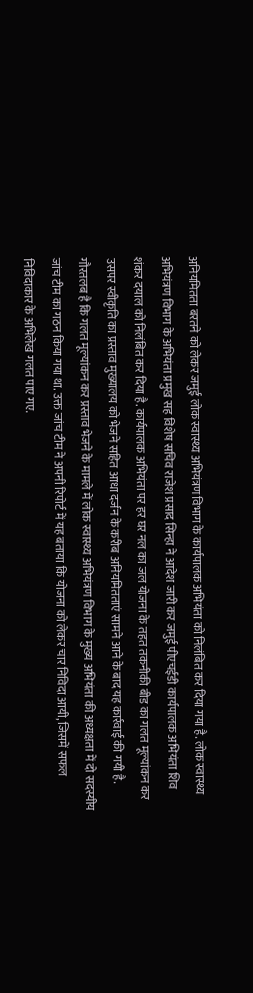अनियमितता बरतने को लेकर जमुई लोक स्वास्थ्य अभियंत्रण विभाग के कार्यपालक अभियंता को निलंबित कर दिया गया है. लोक स्वास्थ्य अभियंत्रण विभाग के अभियंता प्रमुख सह विशेष सचिव राजेश प्रसाद सिन्हा ने आदेश जारी कर जमुई पीएचईडी कार्यपालक अभियंता शिव शंकर दयाल को निलंबित कर दिया है. कार्यपालक अभियंता पर हर घर नल का जल योजना के तहत तकनीकी बीड का गलत मूल्यांकन कर उसपर स्वीकृति का प्रस्ताव मुख्यालय को भेजने सहित आधा दर्जन के करीब अनियमितताएं सामने आने के बाद यह कार्रवाई की गयी है. गौरतलब है कि गलत मूल्यांकन कर प्रस्ताव भेजने के मामले में लोक स्वास्थ्य अभियंत्रण विभाग के मुख्य अभियंता की अध्यक्षता में दो सदस्यीय जांच टीम का गठन किया गया था. उक्त जांच टीम ने अपनी रिपोर्ट में यह बताया कि योजना को लेकर चार निविदा आयी, जिसमें सफल निविदाकार के अभिलेख गलत पाए गए.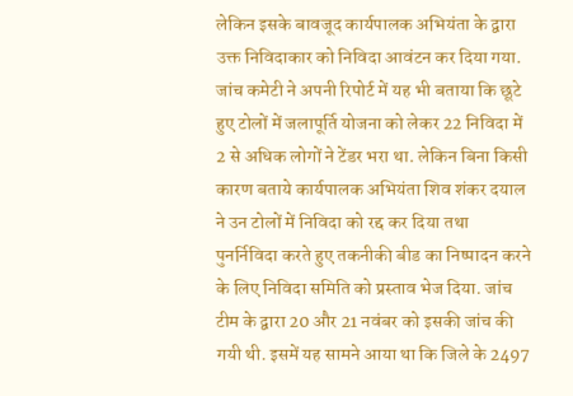लेकिन इसके बावजूद कार्यपालक अभियंता के द्वारा उक्त निविदाकार को निविदा आवंटन कर दिया गया. जांच कमेटी ने अपनी रिपोर्ट में यह भी बताया कि छूटे हुए टोलों में जलापूर्ति योजना को लेकर 22 निविदा में 2 से अधिक लोगों ने टेंडर भरा था. लेकिन बिना किसी कारण बताये कार्यपालक अभियंता शिव शंकर दयाल ने उन टोलों में निविदा को रद्द कर दिया तथा पुनर्निविदा करते हुए तकनीकी बीड का निष्पादन करने के लिए निविदा समिति को प्रस्ताव भेज दिया. जांच टीम के द्वारा 20 और 21 नवंबर को इसकी जांच की गयी थी. इसमें यह सामने आया था कि जिले के 2497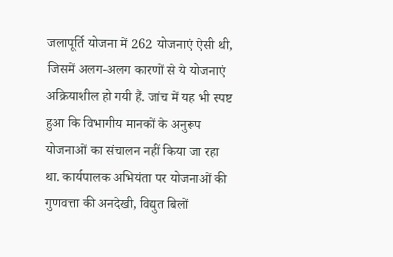जलापूर्ति योजना में 262 योजनाएं ऐसी थी, जिसमें अलग-अलग कारणों से ये योजनाएं अक्रियाशील हो गयी हैं. जांच में यह भी स्पष्ट हुआ कि विभागीय मानकों के अनुरूप योजनाओं का संचालन नहीं किया जा रहा था. कार्यपालक अभियंता पर योजनाओं की गुणवत्ता की अनदेखी, विद्युत बिलों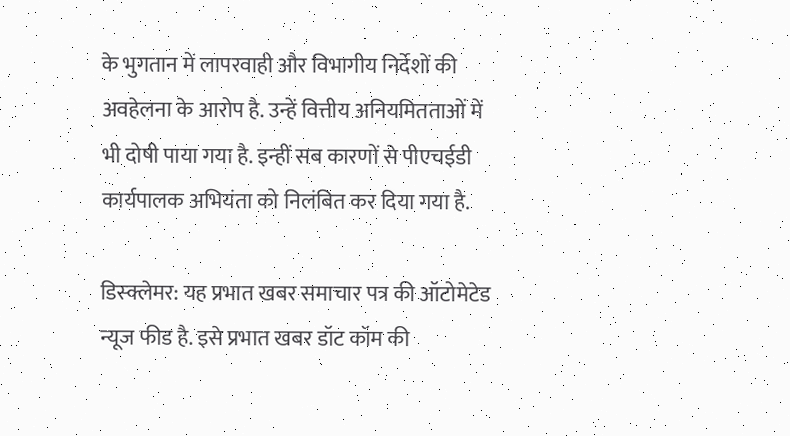के भुगतान में लापरवाही और विभागीय निर्देशों की अवहेलना के आरोप है. उन्हें वित्तीय अनियमितताओं में भी दोषी पाया गया है. इन्हीं सब कारणों से पीएचईडी कार्यपालक अभियंता को निलंबित कर दिया गया है.

डिस्क्लेमर: यह प्रभात खबर समाचार पत्र की ऑटोमेटेड न्यूज फीड है. इसे प्रभात खबर डॉट कॉम की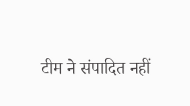टीम ने संपादित नहीं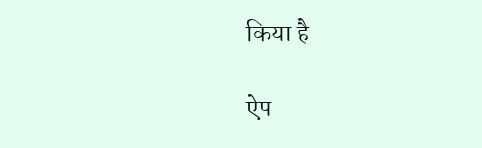किया है

ऐप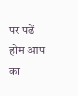पर पढें
होम आप का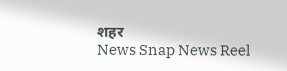शहर
News Snap News Reel